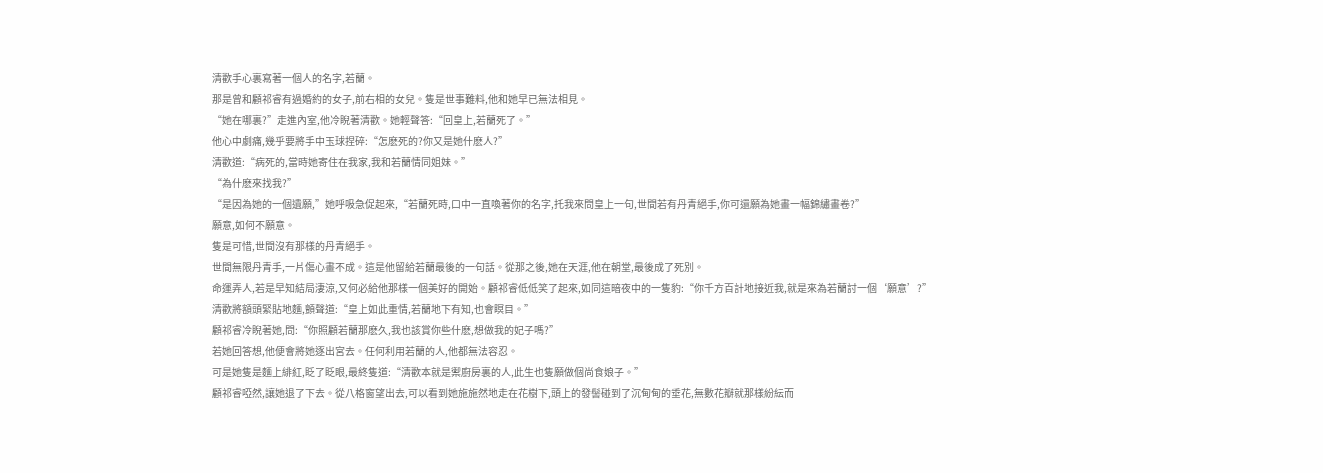清歡手心裏寫著一個人的名字,若蘭。
那是曾和顧祁睿有過婚約的女子,前右相的女兒。隻是世事難料,他和她早已無法相見。
“她在哪裏?”走進內室,他冷睨著清歡。她輕聲答:“回皇上,若蘭死了。”
他心中劇痛,幾乎要將手中玉球捏碎:“怎麽死的?你又是她什麽人?”
清歡道:“病死的,當時她寄住在我家,我和若蘭情同姐妹。”
“為什麽來找我?”
“是因為她的一個遺願,”她呼吸急促起來,“若蘭死時,口中一直喚著你的名字,托我來問皇上一句,世間若有丹青絕手,你可還願為她畫一幅錦繡畫卷?”
願意,如何不願意。
隻是可惜,世間沒有那樣的丹青絕手。
世間無限丹青手,一片傷心畫不成。這是他留給若蘭最後的一句話。從那之後,她在天涯,他在朝堂,最後成了死別。
命運弄人,若是早知結局淒涼,又何必給他那樣一個美好的開始。顧祁睿低低笑了起來,如同這暗夜中的一隻豹:“你千方百計地接近我,就是來為若蘭討一個‘願意’?”
清歡將額頭緊貼地麵,顫聲道:“皇上如此重情,若蘭地下有知,也會瞑目。”
顧祁睿冷睨著她,問:“你照顧若蘭那麽久,我也該賞你些什麽,想做我的妃子嗎?”
若她回答想,他便會將她逐出宮去。任何利用若蘭的人,他都無法容忍。
可是她隻是麵上緋紅,眨了眨眼,最終隻道:“清歡本就是禦廚房裏的人,此生也隻願做個尚食娘子。”
顧祁睿啞然,讓她退了下去。從八格窗望出去,可以看到她施施然地走在花樹下,頭上的發髻碰到了沉甸甸的垂花,無數花瓣就那樣紛紜而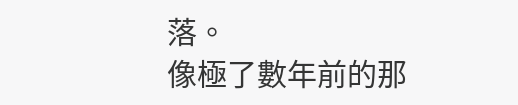落。
像極了數年前的那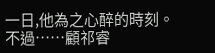一日,他為之心醉的時刻。
不過……顧祁睿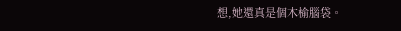想,她還真是個木榆腦袋。